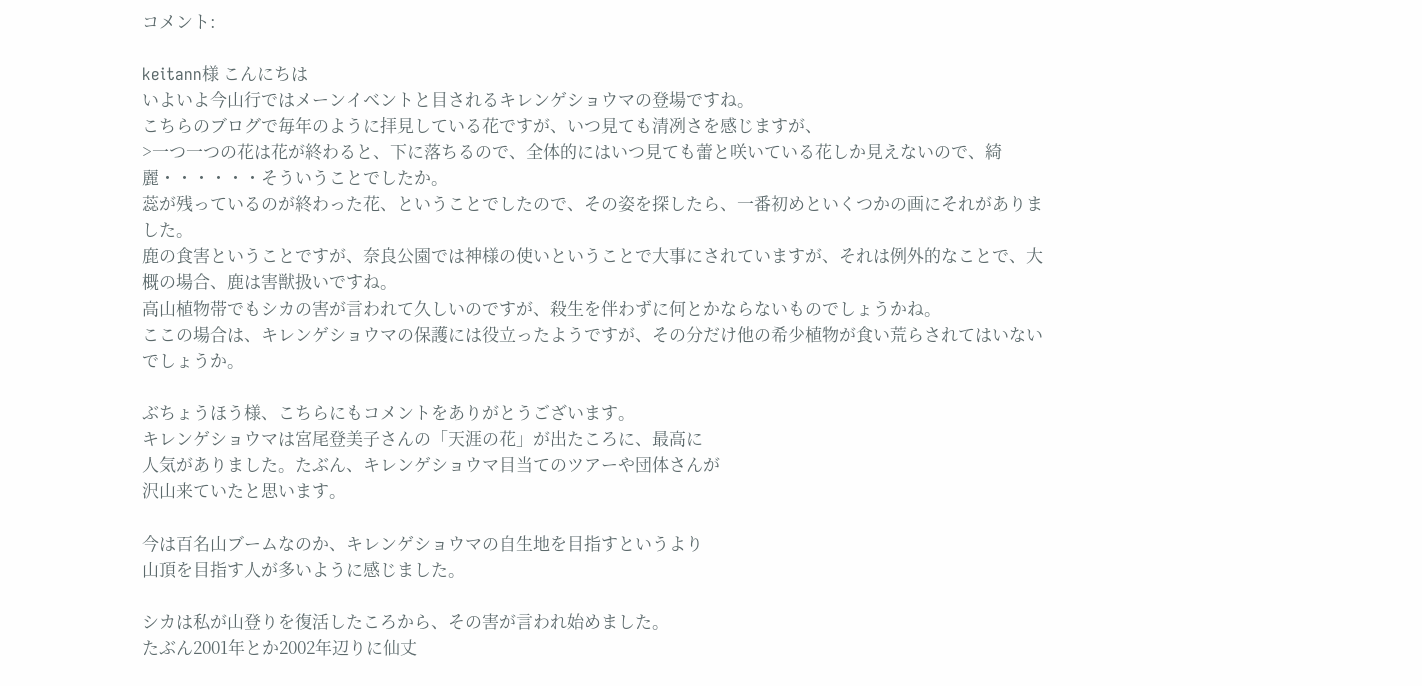コメント:

keitann様 こんにちは
いよいよ今山行ではメーンイベントと目されるキレンゲショウマの登場ですね。
こちらのブログで毎年のように拝見している花ですが、いつ見ても清冽さを感じますが、
>一つ一つの花は花が終わると、下に落ちるので、全体的にはいつ見ても蕾と咲いている花しか見えないので、綺麗・・・・・・そういうことでしたか。
蕊が残っているのが終わった花、ということでしたので、その姿を探したら、一番初めといくつかの画にそれがありました。
鹿の食害ということですが、奈良公園では神様の使いということで大事にされていますが、それは例外的なことで、大概の場合、鹿は害獣扱いですね。
高山植物帯でもシカの害が言われて久しいのですが、殺生を伴わずに何とかならないものでしょうかね。
ここの場合は、キレンゲショウマの保護には役立ったようですが、その分だけ他の希少植物が食い荒らされてはいないでしょうか。

ぶちょうほう様、こちらにもコメントをありがとうございます。
キレンゲショウマは宮尾登美子さんの「天涯の花」が出たころに、最高に
人気がありました。たぶん、キレンゲショウマ目当てのツアーや団体さんが
沢山来ていたと思います。

今は百名山ブームなのか、キレンゲショウマの自生地を目指すというより
山頂を目指す人が多いように感じました。

シカは私が山登りを復活したころから、その害が言われ始めました。
たぶん2001年とか2002年辺りに仙丈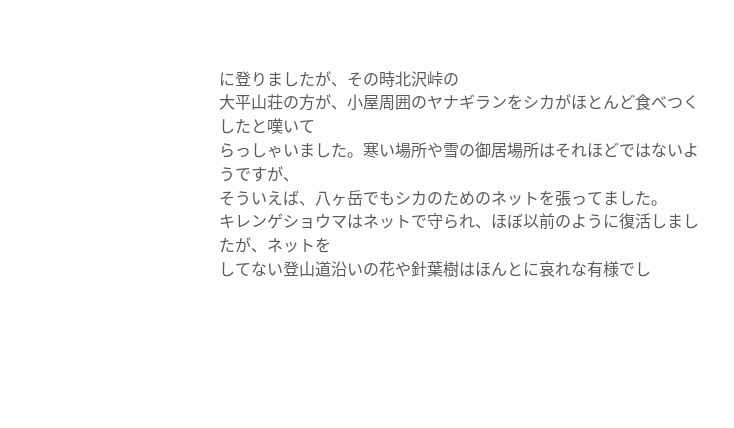に登りましたが、その時北沢峠の
大平山荘の方が、小屋周囲のヤナギランをシカがほとんど食べつくしたと嘆いて
らっしゃいました。寒い場所や雪の御居場所はそれほどではないようですが、
そういえば、八ヶ岳でもシカのためのネットを張ってました。
キレンゲショウマはネットで守られ、ほぼ以前のように復活しましたが、ネットを
してない登山道沿いの花や針葉樹はほんとに哀れな有様でし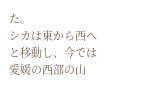た。
シカは東から西へと移動し、今では愛媛の西部の山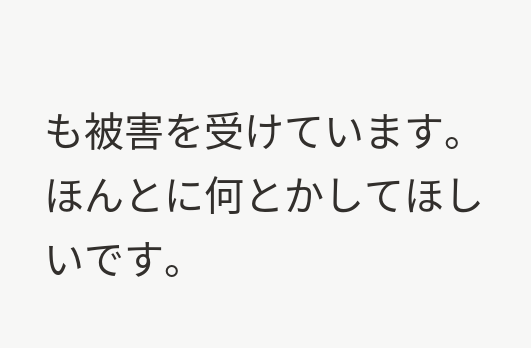も被害を受けています。
ほんとに何とかしてほしいです。